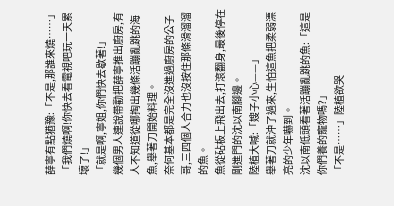薛寧有點猶豫:「不是,那誰來燒……」
「我們燒啊!你快去看電視吧玩一天累壞了!」
「就是啊,寧姐,你們快去歇著!」
幾個男人連說帶勸把薛寧推出廚房,有人不知道從哪掏出幾條活蹦亂跳的海魚,舉著刀開始料理。
奈何基本都是完全沒進過廚房的公子哥,三四個人合力也沒按住那條滑溜溜的魚。
魚從砧板上飛出去,打滾翻身,最後停在剛進門的沈以南腳邊。
陸植大喊:「嫂子小心——」
舉著刀就沖了過來,生怕這魚把柔弱漂亮的少年嚇到。
沈以南低頭看著活蹦亂跳的魚:「這是你們養的寵物嗎?」
「不是……」陸植欲哭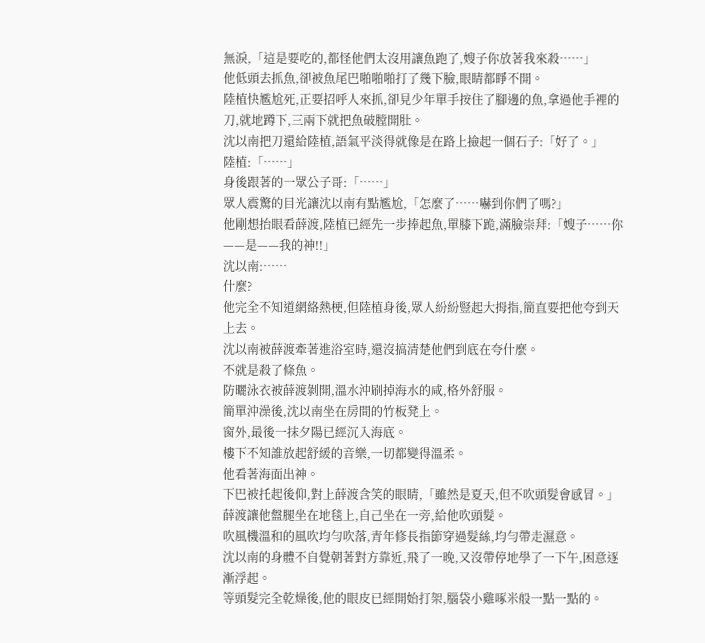無淚,「這是要吃的,都怪他們太沒用讓魚跑了,嫂子你放著我來殺……」
他低頭去抓魚,卻被魚尾巴啪啪啪打了幾下臉,眼睛都睜不開。
陸植快尷尬死,正要招呼人來抓,卻見少年單手按住了腳邊的魚,拿過他手裡的刀,就地蹲下,三兩下就把魚破膛開肚。
沈以南把刀還給陸植,語氣平淡得就像是在路上撿起一個石子:「好了。」
陸植:「……」
身後跟著的一眾公子哥:「……」
眾人震驚的目光讓沈以南有點尷尬,「怎麼了……嚇到你們了嗎?」
他剛想抬眼看薛渡,陸植已經先一步捧起魚,單膝下跪,滿臉崇拜:「嫂子……你——是——我的神!!」
沈以南:……
什麼?
他完全不知道網絡熱梗,但陸植身後,眾人紛紛豎起大拇指,簡直要把他夸到天上去。
沈以南被薛渡牽著進浴室時,還沒搞清楚他們到底在夸什麼。
不就是殺了條魚。
防曬泳衣被薛渡剝開,溫水沖刷掉海水的咸,格外舒服。
簡單沖澡後,沈以南坐在房間的竹板凳上。
窗外,最後一抹夕陽已經沉入海底。
樓下不知誰放起舒緩的音樂,一切都變得溫柔。
他看著海面出神。
下巴被托起後仰,對上薛渡含笑的眼睛,「雖然是夏天,但不吹頭髮會感冒。」
薛渡讓他盤腿坐在地毯上,自己坐在一旁,給他吹頭髮。
吹風機溫和的風吹均勻吹落,青年修長指節穿過髮絲,均勻帶走濕意。
沈以南的身體不自覺朝著對方靠近,飛了一晚,又沒帶停地學了一下午,困意逐漸浮起。
等頭髮完全乾燥後,他的眼皮已經開始打架,腦袋小雞啄米般一點一點的。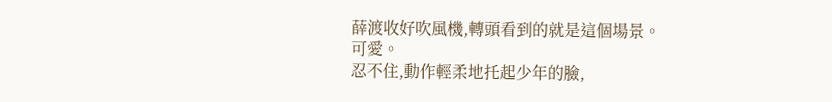薛渡收好吹風機,轉頭看到的就是這個場景。
可愛。
忍不住,動作輕柔地托起少年的臉,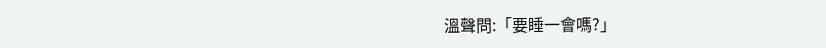溫聲問:「要睡一會嗎?」